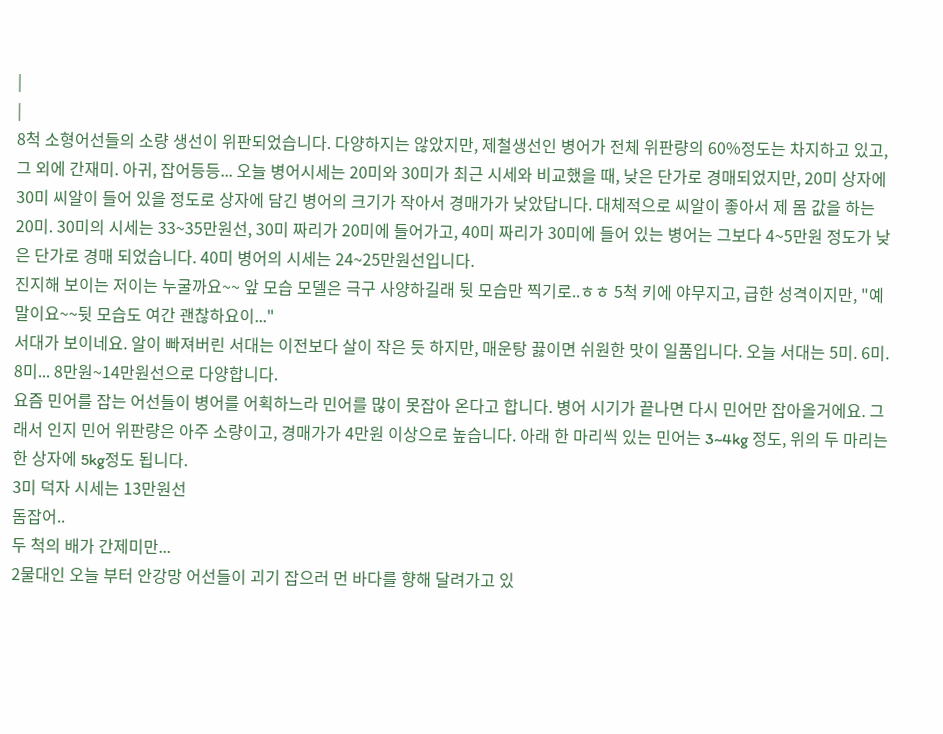|
|
8척 소형어선들의 소량 생선이 위판되었습니다. 다양하지는 않았지만, 제철생선인 병어가 전체 위판량의 60%정도는 차지하고 있고, 그 외에 간재미. 아귀, 잡어등등... 오늘 병어시세는 20미와 30미가 최근 시세와 비교했을 때, 낮은 단가로 경매되었지만, 20미 상자에 30미 씨알이 들어 있을 정도로 상자에 담긴 병어의 크기가 작아서 경매가가 낮았답니다. 대체적으로 씨알이 좋아서 제 몸 값을 하는 20미. 30미의 시세는 33~35만원선, 30미 짜리가 20미에 들어가고, 40미 짜리가 30미에 들어 있는 병어는 그보다 4~5만원 정도가 낮은 단가로 경매 되었습니다. 40미 병어의 시세는 24~25만원선입니다.
진지해 보이는 저이는 누굴까요~~ 앞 모습 모델은 극구 사양하길래 뒷 모습만 찍기로..ㅎㅎ 5척 키에 야무지고, 급한 성격이지만, "예말이요~~뒷 모습도 여간 괜찮하요이..."
서대가 보이네요. 알이 빠져버린 서대는 이전보다 살이 작은 듯 하지만, 매운탕 끓이면 쉬원한 맛이 일품입니다. 오늘 서대는 5미. 6미. 8미... 8만원~14만원선으로 다양합니다.
요즘 민어를 잡는 어선들이 병어를 어획하느라 민어를 많이 못잡아 온다고 합니다. 병어 시기가 끝나면 다시 민어만 잡아올거에요. 그래서 인지 민어 위판량은 아주 소량이고, 경매가가 4만원 이상으로 높습니다. 아래 한 마리씩 있는 민어는 3~4kg 정도, 위의 두 마리는 한 상자에 5kg정도 됩니다.
3미 덕자 시세는 13만원선
돔잡어..
두 척의 배가 간제미만...
2물대인 오늘 부터 안강망 어선들이 괴기 잡으러 먼 바다를 향해 달려가고 있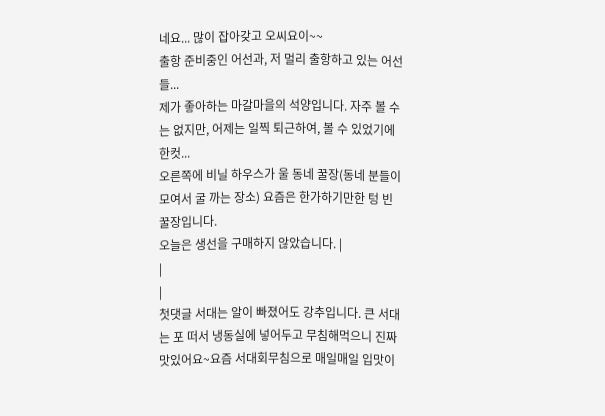네요... 많이 잡아갖고 오씨요이~~
출항 준비중인 어선과, 저 멀리 출항하고 있는 어선들...
제가 좋아하는 마갈마을의 석양입니다. 자주 볼 수는 없지만, 어제는 일찍 퇴근하여, 볼 수 있었기에 한컷...
오른쪽에 비닐 하우스가 울 동네 꿀장(동네 분들이 모여서 굴 까는 장소) 요즘은 한가하기만한 텅 빈 꿀장입니다.
오늘은 생선을 구매하지 않았습니다. |
|
|
첫댓글 서대는 알이 빠졌어도 강추입니다. 큰 서대는 포 떠서 냉동실에 넣어두고 무침해먹으니 진짜 맛있어요~요즘 서대회무침으로 매일매일 입맛이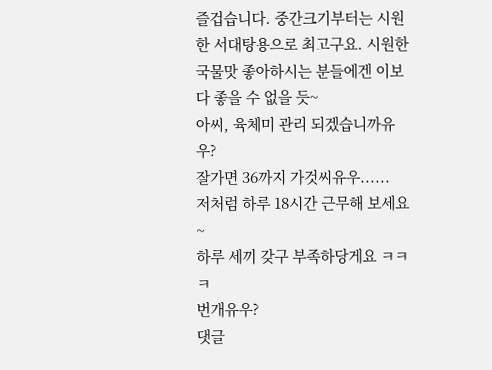즐겁습니다. 중간크기부터는 시원한 서대탕용으로 최고구요. 시원한 국물맛 좋아하시는 분들에겐 이보다 좋을 수 없을 듯~
아씨, 육체미 관리 되겠습니까유우?
잘가면 36까지 가것씨유우......
저처럼 하루 18시간 근무해 보세요~
하루 세끼 갖구 부족하당게요 ㅋㅋㅋ
번개유우?
댓글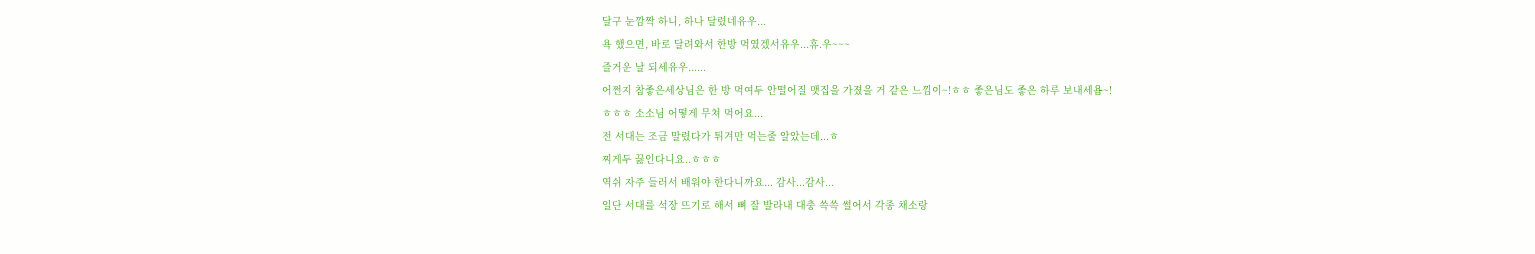달구 눈깜짝 하니, 하나 달렸네유우...
욕 했으면, 바로 달려와서 한방 먹였겠서유우...휴.우~~~
즐거운 날 되세유우......
어쩐지 참좋은세상님은 한 방 먹여두 안떨어질 맷집을 가졌을 거 같은 느낌이~!ㅎㅎ 좋은님도 좋은 하루 보내세욥~!
ㅎㅎㅎ 소소님 어떻게 무쳐 먹어요...
전 서대는 조금 말렸다가 튀겨만 먹는줄 알았는데...ㅎ
찌게두 끓인다니요..ㅎㅎㅎ
역쉬 자주 들러서 배워야 한다니까요... 감사...감사...
일단 서대를 석장 뜨기로 해서 뼈 잘 발라내 대충 쓱쓱 썰어서 각종 채소랑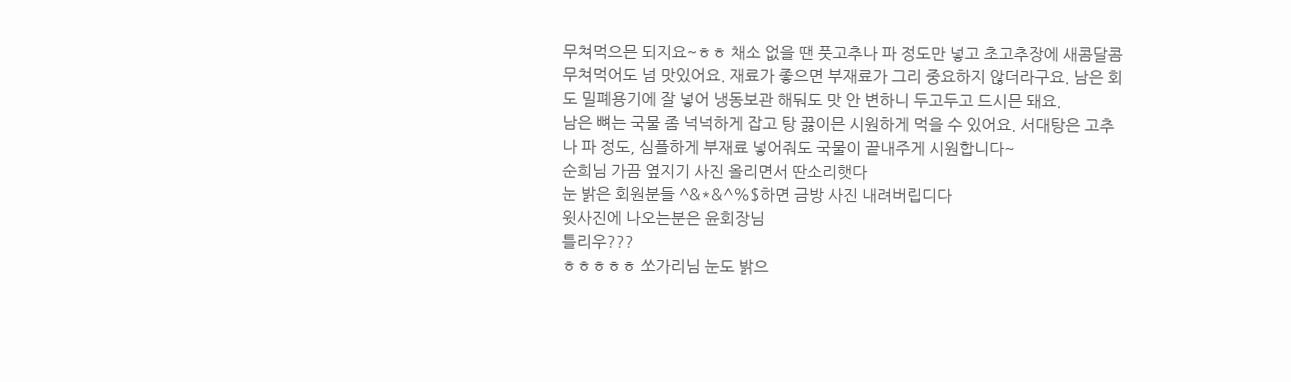무쳐먹으믄 되지요~ㅎㅎ 채소 없을 땐 풋고추나 파 정도만 넣고 초고추장에 새콤달콤 무쳐먹어도 넘 맛있어요. 재료가 좋으면 부재료가 그리 중요하지 않더라구요. 남은 회도 밀폐용기에 잘 넣어 냉동보관 해둬도 맛 안 변하니 두고두고 드시믄 돼요.
남은 뼈는 국물 좀 넉넉하게 잡고 탕 끓이믄 시원하게 먹을 수 있어요. 서대탕은 고추나 파 정도, 심플하게 부재료 넣어줘도 국물이 끝내주게 시원합니다~
순희님 가끔 옆지기 사진 올리면서 딴소리햇다
눈 밝은 회원분들 ^&*&^%$하면 금방 사진 내려버립디다
윗사진에 나오는분은 윤회장님
틀리우???
ㅎㅎㅎㅎㅎ 쏘가리님 눈도 밝으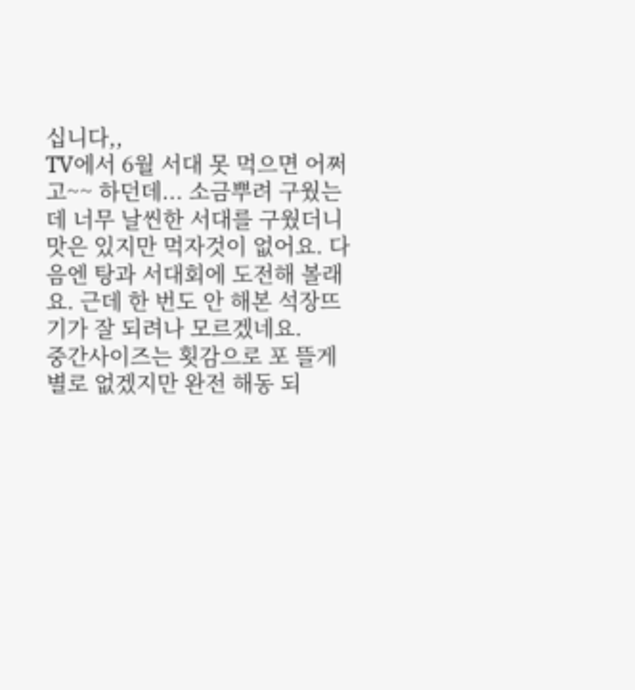십니다,,
TV에서 6월 서대 못 먹으면 어쩌고~~ 하던데... 소금뿌려 구웠는데 너무 날씬한 서대를 구웠더니 맛은 있지만 먹자것이 없어요. 다음엔 탕과 서대회에 도전해 볼래요. 근데 한 번도 안 해본 석장뜨기가 잘 되려나 모르겠네요.
중간사이즈는 횟감으로 포 뜰게 별로 없겠지만 완전 해동 되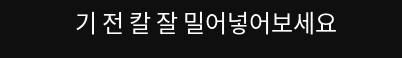기 전 칼 잘 밀어넣어보세요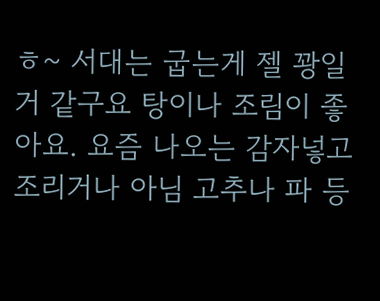ㅎ~ 서대는 굽는게 젤 꽝일 거 같구요 탕이나 조림이 좋아요. 요즘 나오는 감자넣고 조리거나 아님 고추나 파 등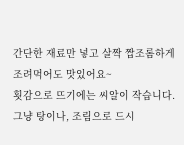간단한 재료만 넣고 살짝 짭조롬하게 조려먹어도 맛있어요~
횟감으로 뜨기에는 씨알이 작습니다. 그냥 탕이나, 조림으로 드시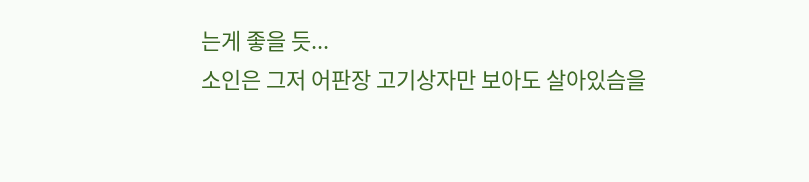는게 좋을 듯...
소인은 그저 어판장 고기상자만 보아도 살아있슴을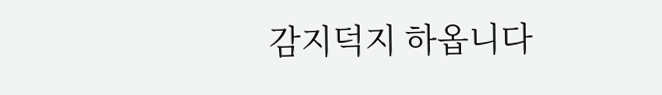감지덕지 하옵니다